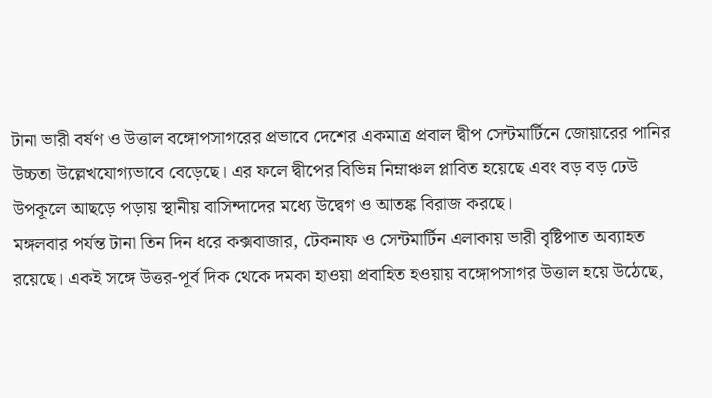টানা ভারী বর্ষণ ও উত্তাল বঙ্গোপসাগরের প্রভাবে দেশের একমাত্র প্রবাল দ্বীপ সেন্টমার্টিনে জোয়ারের পানির উচ্চতা উল্লেখযোগ্যভাবে বেড়েছে। এর ফলে দ্বীপের বিভিন্ন নিম্নাঞ্চল প্লাবিত হয়েছে এবং বড় বড় ঢেউ উপকূলে আছড়ে পড়ায় স্থানীয় বাসিন্দাদের মধ্যে উদ্বেগ ও আতঙ্ক বিরাজ করছে।
মঙ্গলবার পর্যন্ত টানা তিন দিন ধরে কক্সবাজার, টেকনাফ ও সেন্টমার্টিন এলাকায় ভারী বৃষ্টিপাত অব্যাহত রয়েছে। একই সঙ্গে উত্তর-পূর্ব দিক থেকে দমকা হাওয়া প্রবাহিত হওয়ায় বঙ্গোপসাগর উত্তাল হয়ে উঠেছে,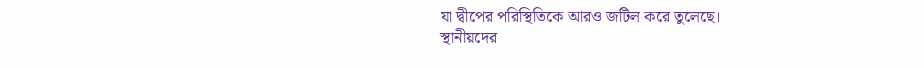যা দ্বীপের পরিস্থিতিকে আরও জটিল করে তুলেছে।
স্থানীয়দের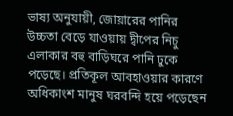ভাষ্য অনুযায়ী, জোয়ারের পানির উচ্চতা বেড়ে যাওয়ায় দ্বীপের নিচু এলাকার বহু বাড়িঘরে পানি ঢুকে পড়েছে। প্রতিকূল আবহাওয়ার কারণে অধিকাংশ মানুষ ঘরবন্দি হয়ে পড়েছেন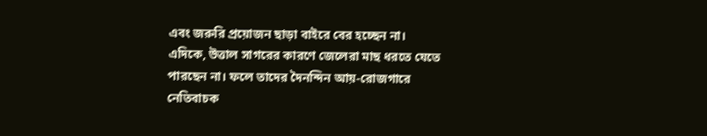এবং জরুরি প্রয়োজন ছাড়া বাইরে বের হচ্ছেন না।
এদিকে, উত্তাল সাগরের কারণে জেলেরা মাছ ধরতে যেতে পারছেন না। ফলে তাদের দৈনন্দিন আয়-রোজগারে নেতিবাচক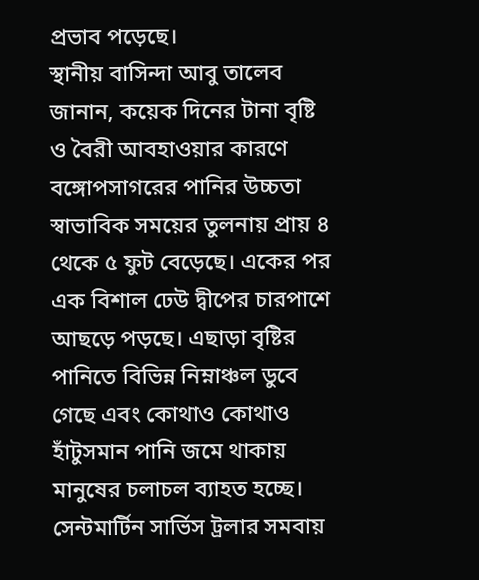প্রভাব পড়েছে।
স্থানীয় বাসিন্দা আবু তালেব জানান, কয়েক দিনের টানা বৃষ্টি ও বৈরী আবহাওয়ার কারণে বঙ্গোপসাগরের পানির উচ্চতা স্বাভাবিক সময়ের তুলনায় প্রায় ৪ থেকে ৫ ফুট বেড়েছে। একের পর এক বিশাল ঢেউ দ্বীপের চারপাশে আছড়ে পড়ছে। এছাড়া বৃষ্টির পানিতে বিভিন্ন নিম্নাঞ্চল ডুবে গেছে এবং কোথাও কোথাও হাঁটুসমান পানি জমে থাকায় মানুষের চলাচল ব্যাহত হচ্ছে।
সেন্টমার্টিন সার্ভিস ট্রলার সমবায়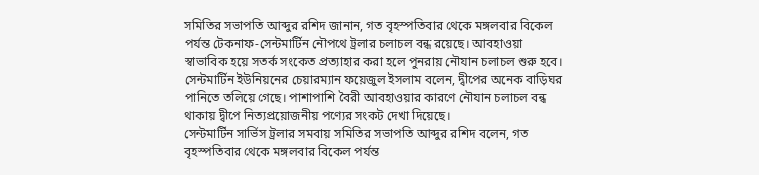সমিতির সভাপতি আব্দুর রশিদ জানান, গত বৃহস্পতিবার থেকে মঙ্গলবার বিকেল পর্যন্ত টেকনাফ-সেন্টমার্টিন নৌপথে ট্রলার চলাচল বন্ধ রয়েছে। আবহাওয়া স্বাভাবিক হয়ে সতর্ক সংকেত প্রত্যাহার করা হলে পুনরায় নৌযান চলাচল শুরু হবে।
সেন্টমার্টিন ইউনিয়নের চেয়ারম্যান ফয়েজুল ইসলাম বলেন, দ্বীপের অনেক বাড়িঘর পানিতে তলিয়ে গেছে। পাশাপাশি বৈরী আবহাওয়ার কারণে নৌযান চলাচল বন্ধ থাকায় দ্বীপে নিত্যপ্রয়োজনীয় পণ্যের সংকট দেখা দিয়েছে।
সেন্টমার্টিন সার্ভিস ট্রলার সমবায় সমিতির সভাপতি আব্দুর রশিদ বলেন, গত বৃহস্পতিবার থেকে মঙ্গলবার বিকেল পর্যন্ত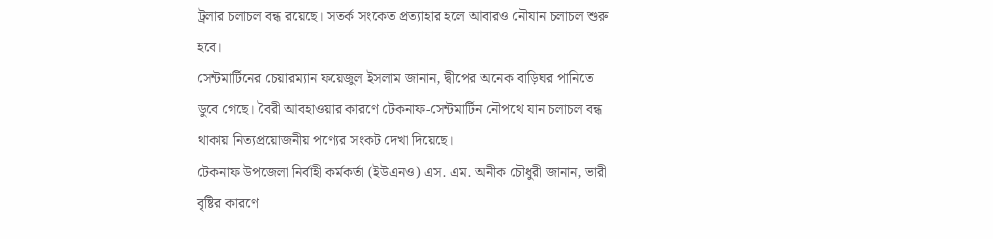ট্রলার চলাচল বন্ধ রয়েছে। সতর্ক সংকেত প্রত্যাহার হলে আবারও নৌযান চলাচল শুরু হবে।
সেন্টমার্টিনের চেয়ারম্যান ফয়েজুল ইসলাম জানান, দ্বীপের অনেক বাড়িঘর পানিতে ডুবে গেছে। বৈরী আবহাওয়ার কারণে টেকনাফ-সেন্টমার্টিন নৌপথে যান চলাচল বন্ধ থাকায় নিত্যপ্রয়োজনীয় পণ্যের সংকট দেখা দিয়েছে।
টেকনাফ উপজেলা নির্বাহী কর্মকর্তা (ইউএনও) এস. এম. অনীক চৌধুরী জানান, ভারী বৃষ্টির কারণে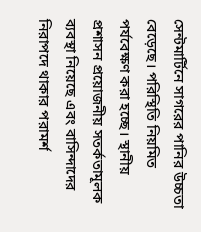সেন্টমার্টিনে সাগরের পানির উচ্চতা বেড়েছে। পরিস্থিতি নিয়মিত পর্যবেক্ষণ করা হচ্ছে। স্থানীয় প্রশাসন প্রয়োজনীয় সতর্কতামূলক ব্যবস্থা নিয়েছে এবং বাসিন্দাদের নিরাপদে থাকার পরামর্শ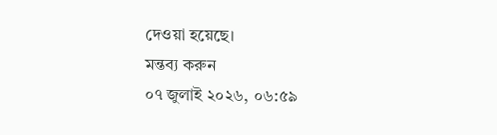দেওয়া হয়েছে।
মন্তব্য করুন
০৭ জুলাই ২০২৬, ০৬:৫৯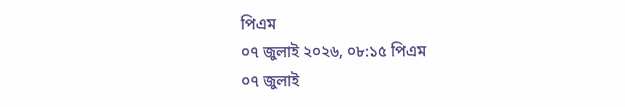পিএম
০৭ জুলাই ২০২৬, ০৮:১৫ পিএম
০৭ জুলাই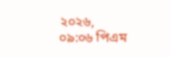২০২৬, ০৯:০৬ পিএম